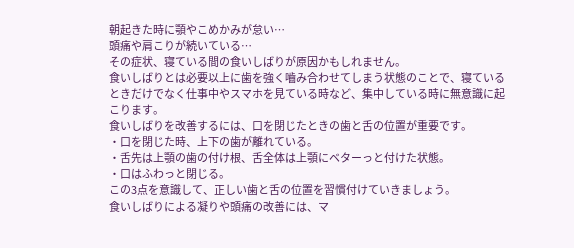朝起きた時に顎やこめかみが怠い…
頭痛や肩こりが続いている…
その症状、寝ている間の食いしばりが原因かもしれません。
食いしばりとは必要以上に歯を強く嚙み合わせてしまう状態のことで、寝ているときだけでなく仕事中やスマホを見ている時など、集中している時に無意識に起こります。
食いしばりを改善するには、口を閉じたときの歯と舌の位置が重要です。
・口を閉じた時、上下の歯が離れている。
・舌先は上顎の歯の付け根、舌全体は上顎にベターっと付けた状態。
・口はふわっと閉じる。
この3点を意識して、正しい歯と舌の位置を習慣付けていきましょう。
食いしばりによる凝りや頭痛の改善には、マ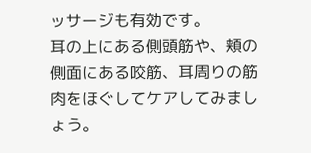ッサージも有効です。
耳の上にある側頭筋や、頬の側面にある咬筋、耳周りの筋肉をほぐしてケアしてみましょう。